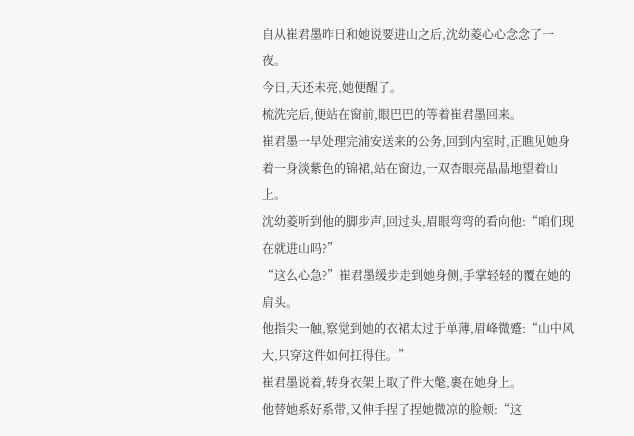自从崔君墨昨日和她说要进山之后,沈幼菱心心念念了一夜。
今日,天还未亮,她便醒了。
梳洗完后,便站在窗前,眼巴巴的等着崔君墨回来。
崔君墨一早处理完浦安送来的公务,回到内室时,正瞧见她身着一身淡紫色的锦裙,站在窗边,一双杏眼亮晶晶地望着山上。
沈幼菱听到他的脚步声,回过头,眉眼弯弯的看向他:“咱们现在就进山吗?”
“这么心急?”崔君墨缓步走到她身侧,手掌轻轻的覆在她的肩头。
他指尖一触,察觉到她的衣裙太过于单薄,眉峰微蹙:“山中风大,只穿这件如何扛得住。”
崔君墨说着,转身衣架上取了件大氅,裹在她身上。
他替她系好系带,又伸手捏了捏她微凉的脸颊:“这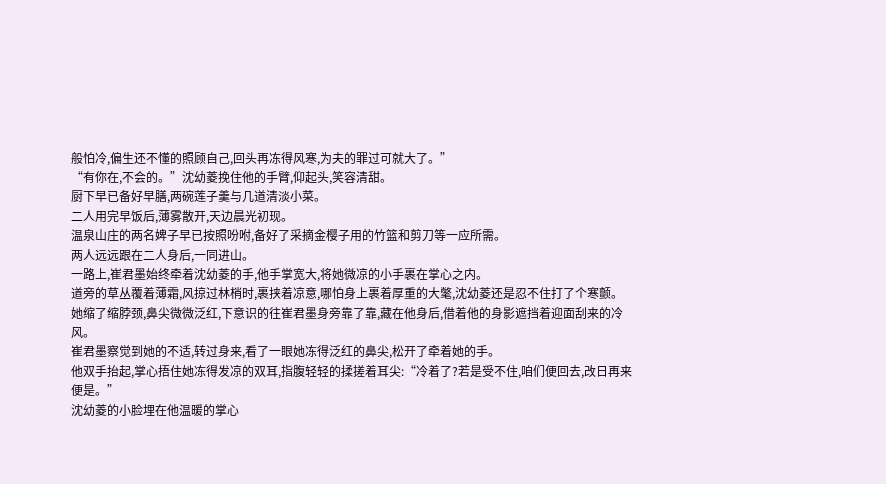般怕冷,偏生还不懂的照顾自己,回头再冻得风寒,为夫的罪过可就大了。”
“有你在,不会的。”沈幼菱挽住他的手臂,仰起头,笑容清甜。
厨下早已备好早膳,两碗莲子羹与几道清淡小菜。
二人用完早饭后,薄雾散开,天边晨光初现。
温泉山庄的两名婢子早已按照吩咐,备好了采摘金樱子用的竹篮和剪刀等一应所需。
两人远远跟在二人身后,一同进山。
一路上,崔君墨始终牵着沈幼菱的手,他手掌宽大,将她微凉的小手裹在掌心之内。
道旁的草丛覆着薄霜,风掠过林梢时,裹挟着凉意,哪怕身上裹着厚重的大氅,沈幼菱还是忍不住打了个寒颤。
她缩了缩脖颈,鼻尖微微泛红,下意识的往崔君墨身旁靠了靠,藏在他身后,借着他的身影遮挡着迎面刮来的冷风。
崔君墨察觉到她的不适,转过身来,看了一眼她冻得泛红的鼻尖,松开了牵着她的手。
他双手抬起,掌心捂住她冻得发凉的双耳,指腹轻轻的揉搓着耳尖:“冷着了?若是受不住,咱们便回去,改日再来便是。”
沈幼菱的小脸埋在他温暖的掌心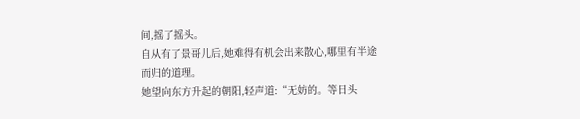间,摇了摇头。
自从有了景哥儿后,她难得有机会出来散心,哪里有半途而归的道理。
她望向东方升起的朝阳,轻声道:“无妨的。等日头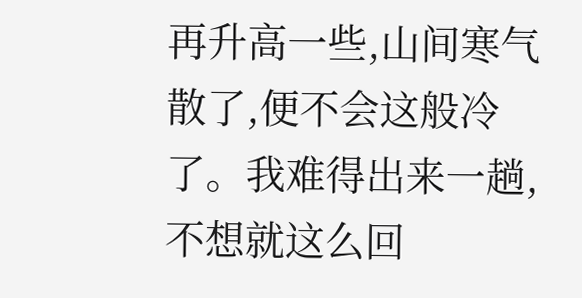再升高一些,山间寒气散了,便不会这般冷了。我难得出来一趟,不想就这么回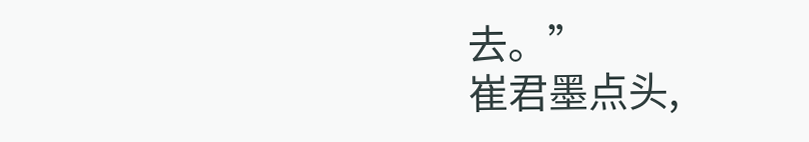去。”
崔君墨点头,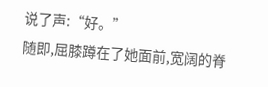说了声:“好。”
随即,屈膝蹲在了她面前,宽阔的脊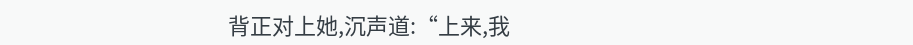背正对上她,沉声道:“上来,我